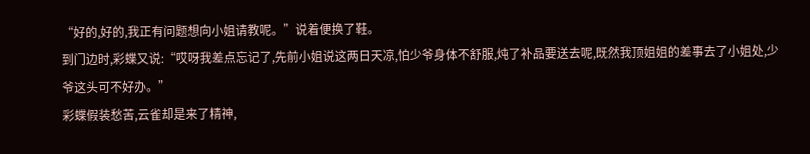“好的,好的,我正有问题想向小姐请教呢。”说着便换了鞋。
到门边时,彩蝶又说:“哎呀我差点忘记了,先前小姐说这两日天凉,怕少爷身体不舒服,炖了补品要送去呢,既然我顶姐姐的差事去了小姐处,少爷这头可不好办。”
彩蝶假装愁苦,云雀却是来了精神,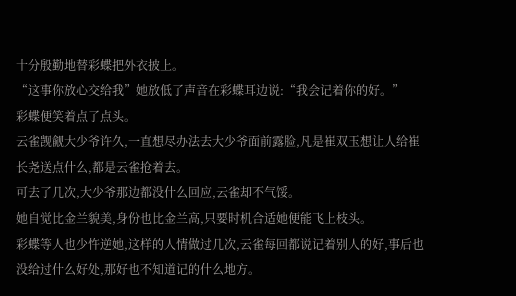十分殷勤地替彩蝶把外衣披上。
“这事你放心交给我”她放低了声音在彩蝶耳边说:“我会记着你的好。”
彩蝶便笑着点了点头。
云雀觊觎大少爷许久,一直想尽办法去大少爷面前露脸,凡是崔双玉想让人给崔长尧送点什么,都是云雀抢着去。
可去了几次,大少爷那边都没什么回应,云雀却不气馁。
她自觉比金兰貌美,身份也比金兰高,只要时机合适她便能飞上枝头。
彩蝶等人也少忤逆她,这样的人情做过几次,云雀每回都说记着别人的好,事后也没给过什么好处,那好也不知道记的什么地方。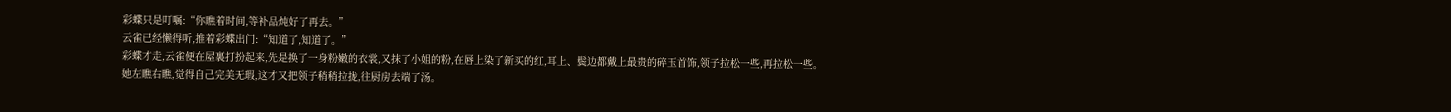彩蝶只是叮嘱:“你瞧着时间,等补品炖好了再去。”
云雀已经懒得听,推着彩蝶出门:“知道了,知道了。”
彩蝶才走,云雀便在屋裏打扮起来,先是换了一身粉嫩的衣裳,又抹了小姐的粉,在唇上染了新买的红,耳上、鬓边都戴上最贵的碎玉首饰,领子拉松一些,再拉松一些。
她左瞧右瞧,觉得自己完美无瑕,这才又把领子稍稍拉拢,往厨房去端了汤。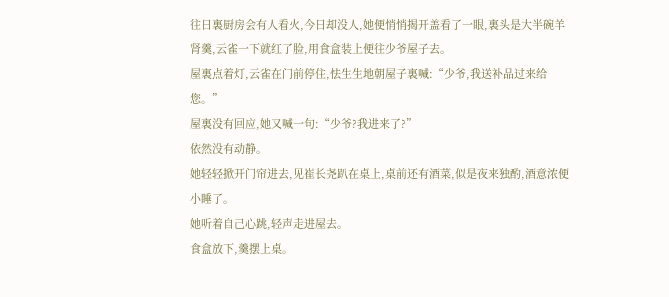往日裏厨房会有人看火,今日却没人,她便悄悄揭开盖看了一眼,裏头是大半碗羊肾羹,云雀一下就红了脸,用食盒装上便往少爷屋子去。
屋裏点着灯,云雀在门前停住,怯生生地朝屋子裏喊:“少爷,我送补品过来给您。”
屋裏没有回应,她又喊一句:“少爷?我进来了?”
依然没有动静。
她轻轻掀开门帘进去,见崔长尧趴在桌上,桌前还有酒菜,似是夜来独酌,酒意浓便小睡了。
她听着自己心跳,轻声走进屋去。
食盒放下,羹摆上桌。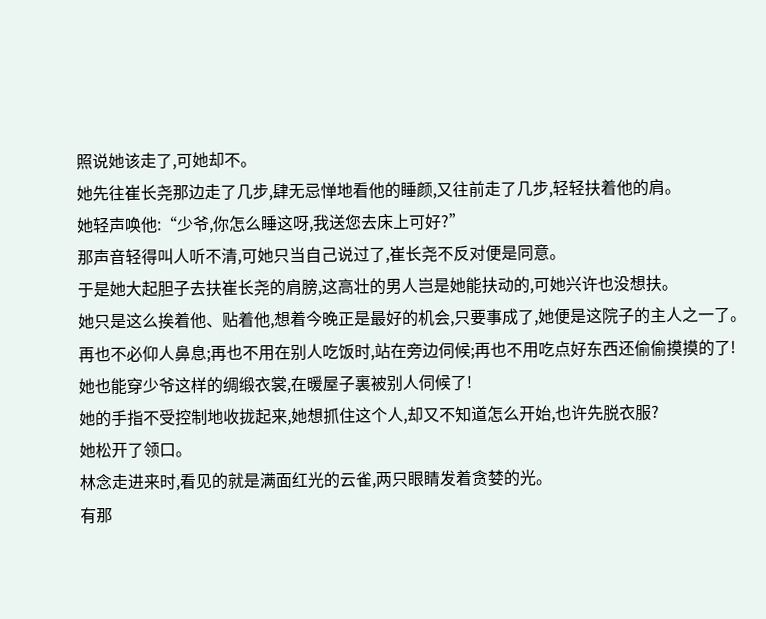照说她该走了,可她却不。
她先往崔长尧那边走了几步,肆无忌惮地看他的睡颜,又往前走了几步,轻轻扶着他的肩。
她轻声唤他:“少爷,你怎么睡这呀,我送您去床上可好?”
那声音轻得叫人听不清,可她只当自己说过了,崔长尧不反对便是同意。
于是她大起胆子去扶崔长尧的肩膀,这高壮的男人岂是她能扶动的,可她兴许也没想扶。
她只是这么挨着他、贴着他,想着今晚正是最好的机会,只要事成了,她便是这院子的主人之一了。
再也不必仰人鼻息;再也不用在别人吃饭时,站在旁边伺候;再也不用吃点好东西还偷偷摸摸的了!
她也能穿少爷这样的绸缎衣裳,在暖屋子裏被别人伺候了!
她的手指不受控制地收拢起来,她想抓住这个人,却又不知道怎么开始,也许先脱衣服?
她松开了领口。
林念走进来时,看见的就是满面红光的云雀,两只眼睛发着贪婪的光。
有那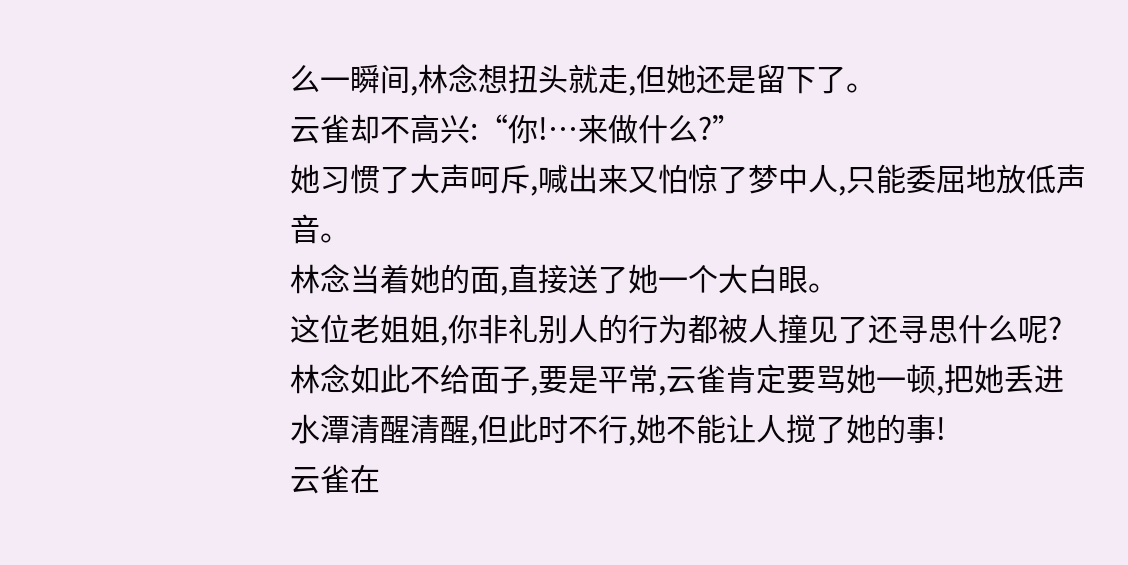么一瞬间,林念想扭头就走,但她还是留下了。
云雀却不高兴:“你!…来做什么?”
她习惯了大声呵斥,喊出来又怕惊了梦中人,只能委屈地放低声音。
林念当着她的面,直接送了她一个大白眼。
这位老姐姐,你非礼别人的行为都被人撞见了还寻思什么呢?
林念如此不给面子,要是平常,云雀肯定要骂她一顿,把她丢进水潭清醒清醒,但此时不行,她不能让人搅了她的事!
云雀在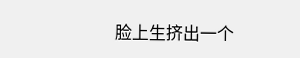脸上生挤出一个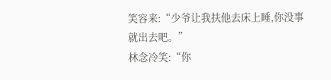笑容来:“少爷让我扶他去床上睡,你没事就出去吧。”
林念冷笑:“你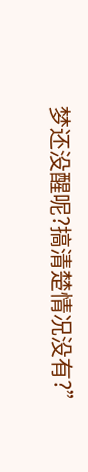梦还没醒呢?搞清楚情况没有?”